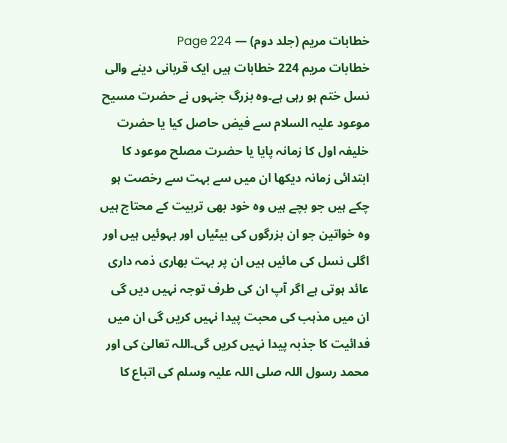خطابات مریم (جلد دوم) — Page 224
خطابات مریم 224 خطابات ہیں ایک قربانی دینے والی نسل ختم ہو رہی ہے۔وہ بزرگ جنہوں نے حضرت مسیح موعود علیہ السلام سے فیض حاصل کیا یا حضرت خلیفہ اول کا زمانہ پایا یا حضرت مصلح موعود کا ابتدائی زمانہ دیکھا ان میں سے بہت سے رخصت ہو چکے ہیں جو بچے ہیں وہ خود بھی تربیت کے محتاج ہیں وہ خواتین جو ان بزرگوں کی بیٹیاں اور بہوئیں ہیں اور اگلی نسل کی مائیں ہیں ان پر بہت بھاری ذمہ داری عائد ہوتی ہے اگر آپ ان کی طرف توجہ نہیں دیں گی ان میں مذہب کی محبت پیدا نہیں کریں گی ان میں فدائیت کا جذبہ پیدا نہیں کریں گی۔اللہ تعالیٰ کی اور محمد رسول اللہ صلی اللہ علیہ وسلم کی اتباع کا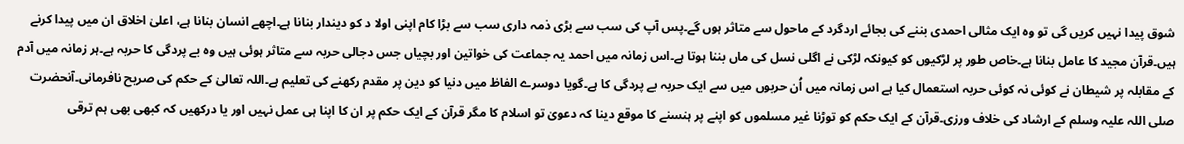شوق پیدا نہیں کریں گی تو وہ ایک مثالی احمدی بننے کی بجائے اردگرد کے ماحول سے متاثر ہوں گے۔پس آپ کی سب سے بڑی ذمہ داری سب سے بڑا کام اپنی اولا د کو دیندار بنانا ہے۔اچھے انسان بنانا ہے، اعلیٰ اخلاق ان میں پیدا کرنے ہیں۔قرآن مجید کا عامل بنانا ہے۔خاص طور پر لڑکیوں کو کیونکہ لڑکی نے اگلی نسل کی ماں بننا ہوتا ہے۔اس زمانہ میں احمد یہ جماعت کی خواتین اور بچیاں جس دجالی حربہ سے متاثر ہوئی ہیں وہ بے پردگی کا حربہ ہے۔ہر زمانہ میں آدم کے مقابلہ پر شیطان نے کوئی نہ کوئی حربہ استعمال کیا ہے اس زمانہ میں اُن حربوں میں سے ایک حربہ بے پردگی کا ہے۔گویا دوسرے الفاظ میں دنیا کو دین پر مقدم رکھنے کی تعلیم ہے۔اللہ تعالیٰ کے حکم کی صریح نافرمانی۔آنحضرت صلی اللہ علیہ وسلم کے ارشاد کی خلاف ورزی۔قرآن کے ایک حکم کو توڑنا غیر مسلموں کو اپنے پر ہنسنے کا موقع دینا کہ دعویٰ تو اسلام کا مگر قرآن کے ایک حکم پر ان کا اپنا ہی عمل نہیں اور یا درکھیں کہ کبھی بھی ہم ترقی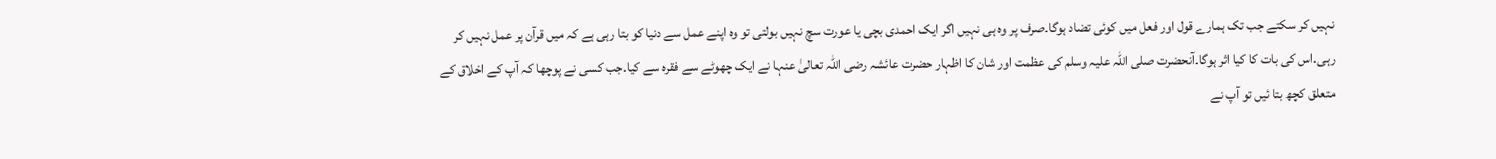نہیں کر سکتے جب تک ہمارے قول اور فعل میں کوئی تضاد ہوگا۔صرف پر وہ ہی نہیں اگر ایک احمدی بچی یا عورت سچ نہیں بولتی تو وہ اپنے عمل سے دنیا کو بتا رہی ہے کہ میں قرآن پر عمل نہیں کر رہی۔اس کی بات کا کیا اثر ہوگا۔آنحضرت صلی اللہ علیہ وسلم کی عظمت اور شان کا اظہار حضرت عائشہ رضی اللہ تعالیٰ عنہا نے ایک چھوٹے سے فقرہ سے کیا۔جب کسی نے پوچھا کہ آپ کے اخلاق کے متعلق کچھ بتا ئیں تو آپ نے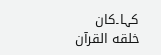کہا۔کان خلقه القرآن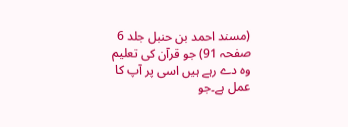(مسند احمد بن حنبل جلد 6 صفحہ 91) جو قرآن کی تعلیم وہ دے رہے ہیں اسی پر آپ کا عمل ہے۔جو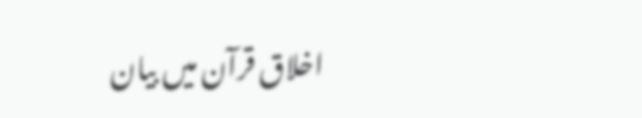اخلاق قرآن میں بیان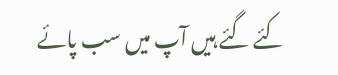کئے گئے ہیں آپ میں سب پائے